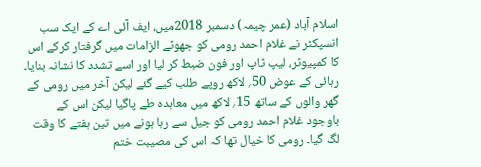اسلام آباد (عمر چیمہ) دسمبر 2018میں، ایف آئی اے کے ایک سب انسپکٹر نے غلام احمد رومی کو جھوٹے الزامات میں گرفتار کرکے اس کا کمپیوٹر، لیپ ٹاپ اور فون ضبط کر لیا اور اسے تشدد کا نشانہ بنایا۔ رہائی کے عوض 50؍ لاکھ روپے طلب کیے گئے لیکن آخر میں رومی کے گھر والوں کے ساتھ 15؍ لاکھ میں معاہدہ طے پاگیا لیکن اس کے باوجود غلام احمد رومی کو جیل سے رہا ہونے میں تین ہفتے کا وقت لگ گیا۔ رومی کا خیال تھا کہ اس کی مصیبت ختم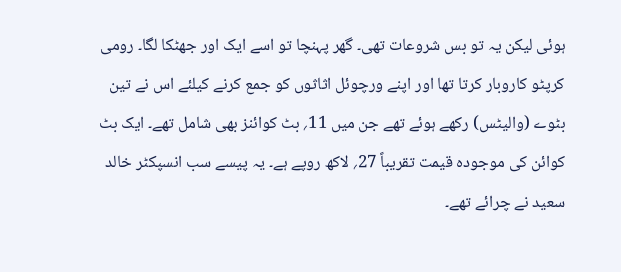ہوئی لیکن یہ تو بس شروعات تھی۔ گھر پہنچا تو اسے ایک اور جھٹکا لگا۔ رومی کرپٹو کاروبار کرتا تھا اور اپنے ورچوئل اثاثوں کو جمع کرنے کیلئے اس نے تین بٹوے (والیٹس) رکھے ہوئے تھے جن میں 11؍ بٹ کوائنز بھی شامل تھے۔ ایک بٹ کوائن کی موجودہ قیمت تقریباً 27؍ لاکھ روپے ہے۔ یہ پیسے سب انسپکٹر خالد سعید نے چرائے تھے۔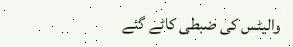والیٹس کی ضبطی کاٹے گئے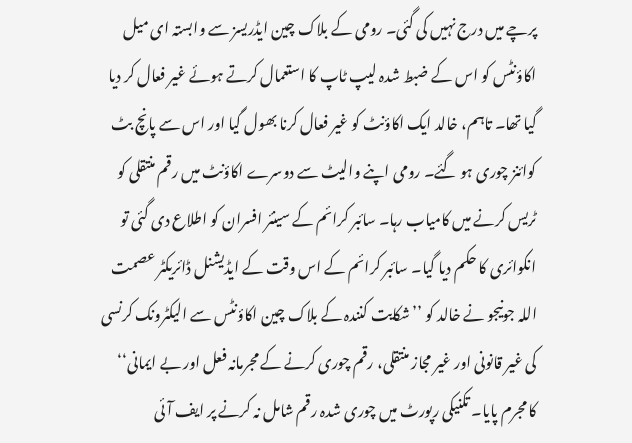پرچے میں درج نہیں کی گئی۔ رومی کے بلاک چین ایڈریسز سے وابستہ ای میل اکاؤنٹس کو اس کے ضبط شدہ لیپ ٹاپ کا استعمال کرتے ہوئے غیر فعال کر دیا گیا تھا۔ تاہم، خالد ایک اکاؤنٹ کو غیر فعال کرنا بھول گیا اور اس سے پانچ بٹ کوائنز چوری ہو گئے۔ رومی اپنے والیٹ سے دوسرے اکاؤنٹ میں رقم منتقلی کو ٹریس کرنے میں کامیاب رہا۔ سائبر کرائم کے سینئر افسران کو اطلاع دی گئی تو انکوائری کا حکم دیا گیا۔ سائبر کرائم کے اس وقت کے ایڈیشنل ڈائریکٹر عصمت اللہ جونیجو نے خالد کو ’’شکایت کنندہ کے بلاک چین اکاؤنٹس سے الیکٹرونک کرنسی کی غیر قانونی اور غیر مجاز منتقلی، رقم چوری کرنے کے مجرمانہ فعل اور بے ایمانی‘‘ کا مجرم پایا۔ تکنیکی رپورٹ میں چوری شدہ رقم شامل نہ کرنے پر ایف آئی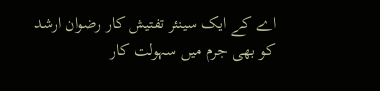اے کے ایک سینئر تفتیش کار رضوان ارشد کو بھی جرم میں سہولت کار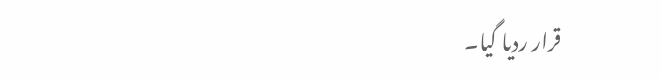قرار ردیا گیا۔